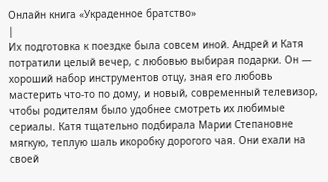Онлайн книга «Украденное братство»
|
Их подготовка к поездке была совсем иной. Андрей и Катя потратили целый вечер, с любовью выбирая подарки. Он — хороший набор инструментов отцу, зная его любовь мастерить что-то по дому, и новый, современный телевизор, чтобы родителям было удобнее смотреть их любимые сериалы. Катя тщательно подбирала Марии Степановне мягкую, теплую шаль икоробку дорогого чая. Они ехали на своей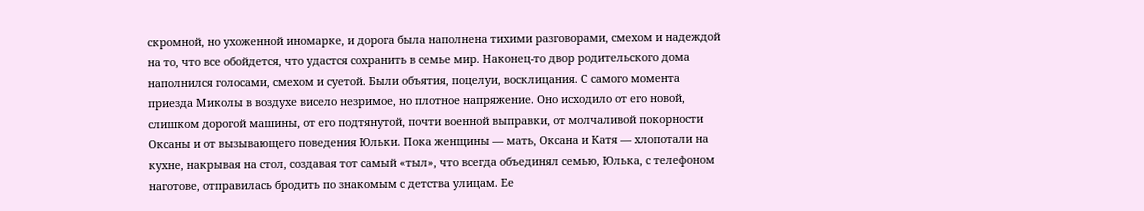скромной, но ухоженной иномарке, и дорога была наполнена тихими разговорами, смехом и надеждой на то, что все обойдется, что удастся сохранить в семье мир. Наконец-то двор родительского дома наполнился голосами, смехом и суетой. Были объятия, поцелуи, восклицания. С самого момента приезда Миколы в воздухе висело незримое, но плотное напряжение. Оно исходило от его новой, слишком дорогой машины, от его подтянутой, почти военной выправки, от молчаливой покорности Оксаны и от вызывающего поведения Юльки. Пока женщины — мать, Оксана и Катя — хлопотали на кухне, накрывая на стол, создавая тот самый «тыл», что всегда объединял семью, Юлька, с телефоном наготове, отправилась бродить по знакомым с детства улицам. Ее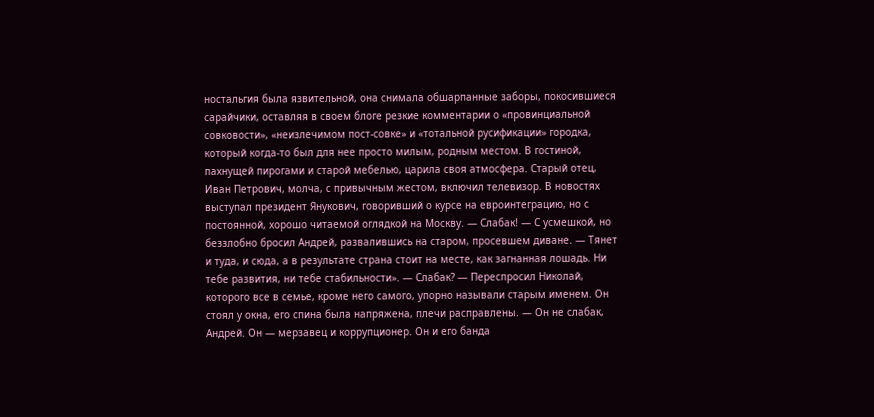ностальгия была язвительной, она снимала обшарпанные заборы, покосившиеся сарайчики, оставляя в своем блоге резкие комментарии о «провинциальной совковости», «неизлечимом пост-совке» и «тотальной русификации» городка, который когда-то был для нее просто милым, родным местом. В гостиной, пахнущей пирогами и старой мебелью, царила своя атмосфера. Старый отец, Иван Петрович, молча, с привычным жестом, включил телевизор. В новостях выступал президент Янукович, говоривший о курсе на евроинтеграцию, но с постоянной, хорошо читаемой оглядкой на Москву. — Слабак! — С усмешкой, но беззлобно бросил Андрей, развалившись на старом, просевшем диване. — Тянет и туда, и сюда, а в результате страна стоит на месте, как загнанная лошадь. Ни тебе развития, ни тебе стабильности». — Слабак? — Переспросил Николай, которого все в семье, кроме него самого, упорно называли старым именем. Он стоял у окна, его спина была напряжена, плечи расправлены. — Он не слабак, Андрей. Он — мерзавец и коррупционер. Он и его банда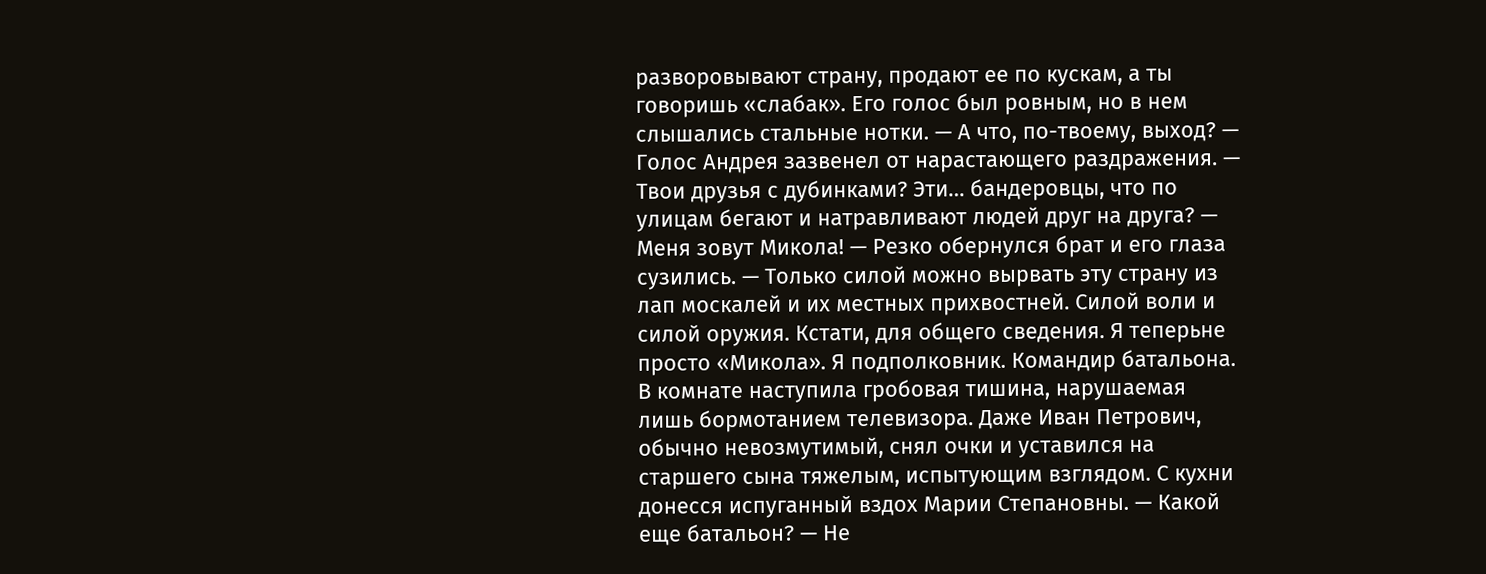разворовывают страну, продают ее по кускам, а ты говоришь «слабак». Его голос был ровным, но в нем слышались стальные нотки. — А что, по-твоему, выход? — Голос Андрея зазвенел от нарастающего раздражения. — Твои друзья с дубинками? Эти… бандеровцы, что по улицам бегают и натравливают людей друг на друга? — Меня зовут Микола! — Резко обернулся брат и его глаза сузились. — Только силой можно вырвать эту страну из лап москалей и их местных прихвостней. Силой воли и силой оружия. Кстати, для общего сведения. Я теперьне просто «Микола». Я подполковник. Командир батальона. В комнате наступила гробовая тишина, нарушаемая лишь бормотанием телевизора. Даже Иван Петрович, обычно невозмутимый, снял очки и уставился на старшего сына тяжелым, испытующим взглядом. С кухни донесся испуганный вздох Марии Степановны. — Какой еще батальон? — Не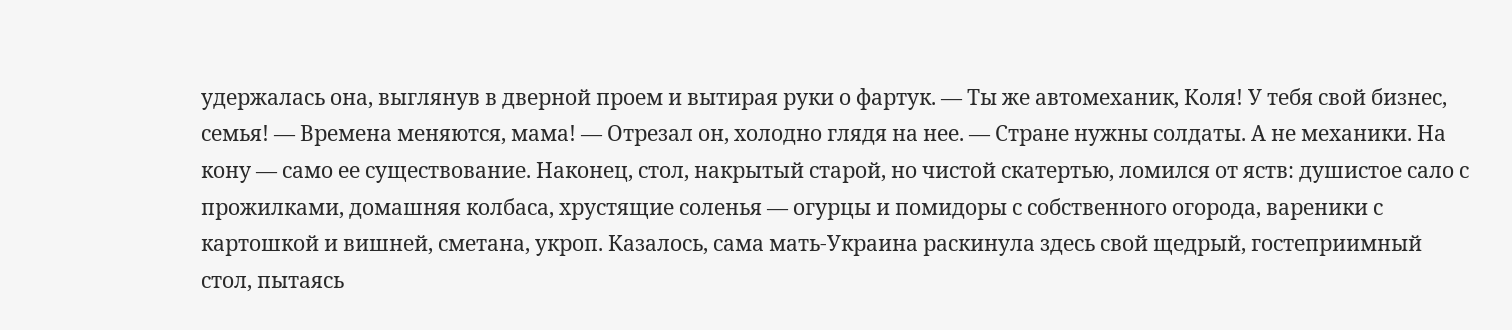удержалась она, выглянув в дверной проем и вытирая руки о фартук. — Ты же автомеханик, Коля! У тебя свой бизнес, семья! — Времена меняются, мама! — Отрезал он, холодно глядя на нее. — Стране нужны солдаты. А не механики. На кону — само ее существование. Наконец, стол, накрытый старой, но чистой скатертью, ломился от яств: душистое сало с прожилками, домашняя колбаса, хрустящие соленья — огурцы и помидоры с собственного огорода, вареники с картошкой и вишней, сметана, укроп. Казалось, сама мать-Украина раскинула здесь свой щедрый, гостеприимный стол, пытаясь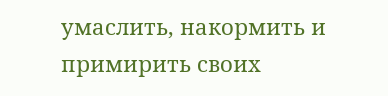умаслить, накормить и примирить своих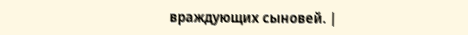враждующих сыновей. |